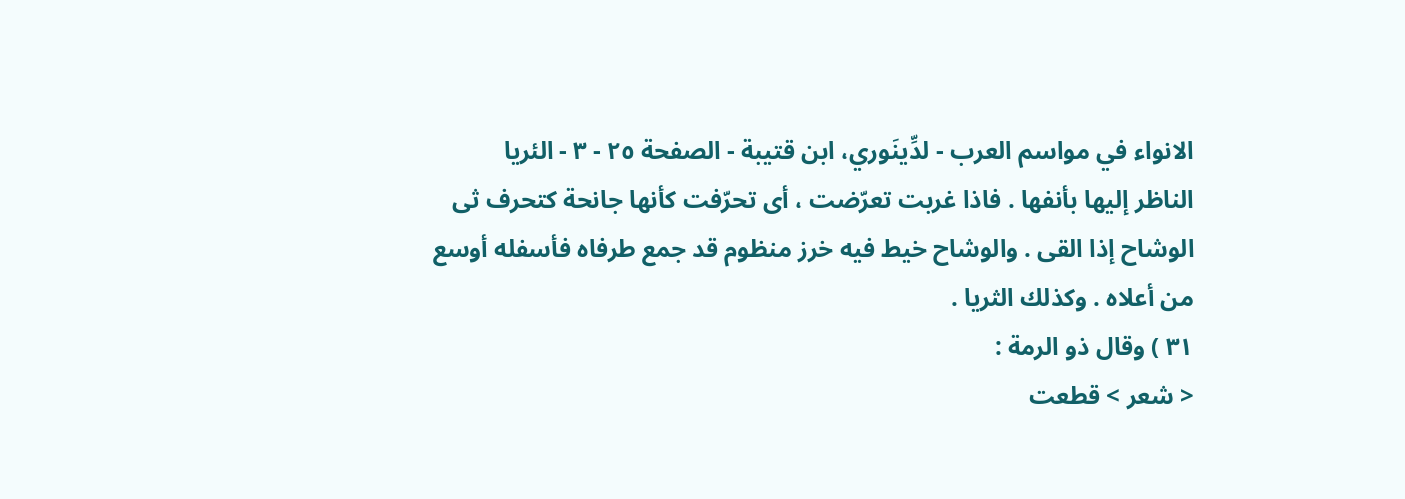الانواء في مواسم العرب - لدِّينَوري، ابن قتيبة - الصفحة ٢٥ - ٣ - الئريا
الناظر إليها بأنفها . فاذا غربت تعرّضت ، أى تحرّفت كأنها جانحة كتحرف ثى الوشاح إذا القى . والوشاح خيط فيه خرز منظوم قد جمع طرفاه فأسفله أوسع من أعلاه . وكذلك الثريا .
٣١ ) وقال ذو الرمة :
< شعر > قطعت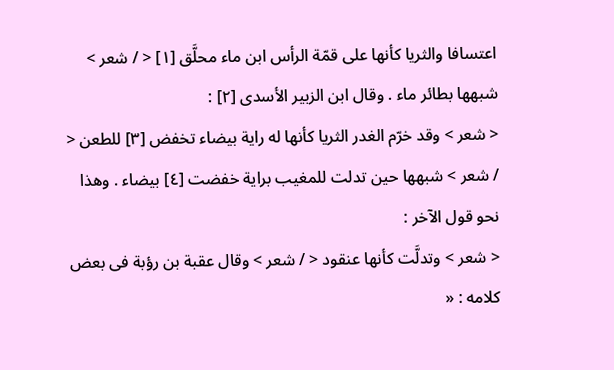اعتسافا والثريا كأنها على قمّة الرأس ابن ماء محلَّق [١] < / شعر > شبهها بطائر ماء . وقال ابن الزبير الأسدى [٢] :
< شعر > وقد خرّم الغدر الثريا كأنها له راية بيضاء تخفض [٣] للطعن < / شعر > شبهها حين تدلت للمغيب براية خفضت [٤] بيضاء . وهذا نحو قول الآخر :
< شعر > وتدلَّت كأنها عنقود < / شعر > وقال عقبة بن رؤبة فى بعض كلامه : «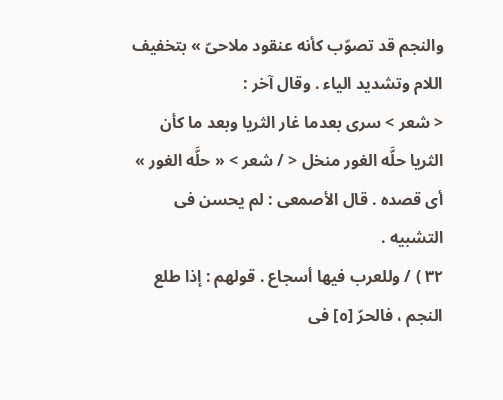والنجم قد تصوّب كأنه عنقود ملاحىّ » بتخفيف اللام وتشديد الياء . وقال آخر :
< شعر > سرى بعدما غار الثريا وبعد ما كأن الثريا حلَّه الغور منخل < / شعر > « حلَّه الغور » أى قصده . قال الأصمعى : لم يحسن فى التشبيه .
٣٢ ) / وللعرب فيها أسجاع . قولهم : إذا طلع النجم ، فالحرّ [٥] فى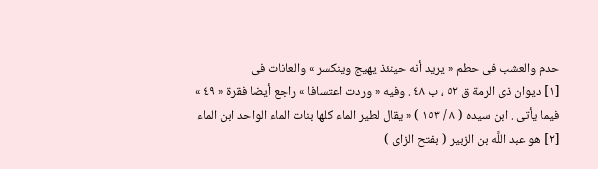حدم والعشب فى حطم « يريد أنه حينئذ يهيج وينكسر » والعانات فى
[١] ديوان ذى الرمة ق ٥٢ ، ب ٤٨ . وفيه « وردت اعتسافا » راجع أيضا فقرة « ٤٩ » فيما يأتى . ابن سيده ( ٨ / ١٥٣ ) « يقال لطير الماء كلها بنات الماء الواحد ابن الماء
[٢] هو عبد اللَّه بن الزبير ( بفتح الزاى )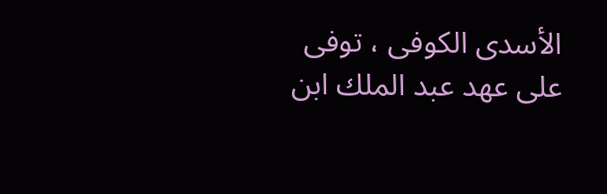الأسدى الكوفى ، توفى على عهد عبد الملك ابن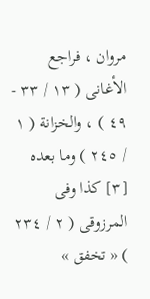مروان ، فراجع الأغانى ( ١٣ / ٣٣ - ٤٩ ) ، والخزانة ( ١ / ٢٤٥ ) وما بعده
[٣] كذا وفى المرزوقى ( ٢ / ٢٣٤ ) « تخفق »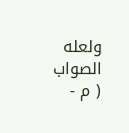ولعله الصواب ( م -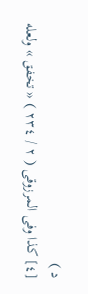د )
[٤] كذا وفى المرزوقى ( ٢ / ٢٣٤ ) « تخفق » ولعله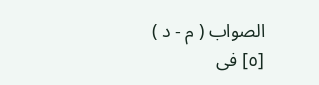الصواب ( م - د )
[٥] فى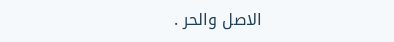الاصل والحر .